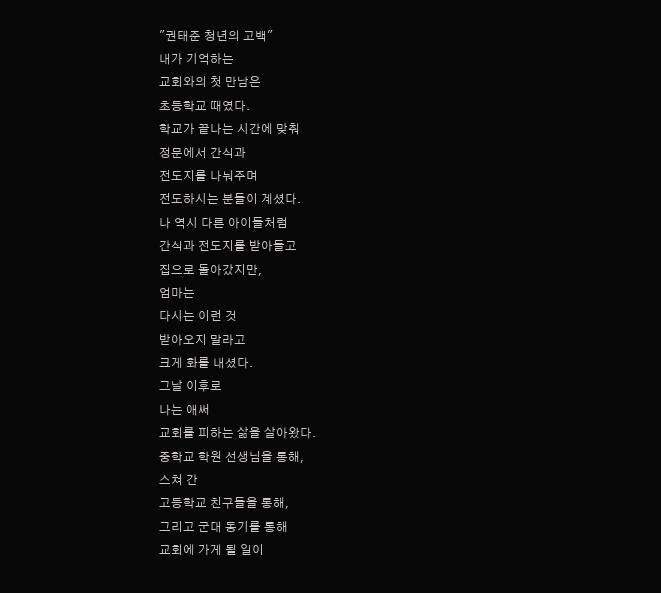"권태준 청년의 고백"
내가 기억하는
교회와의 첫 만남은
초등학교 때였다.
학교가 끝나는 시간에 맞춰
정문에서 간식과
전도지를 나눠주며
전도하시는 분들이 계셨다.
나 역시 다른 아이들처럼
간식과 전도지를 받아들고
집으로 돌아갔지만,
엄마는
다시는 이런 것
받아오지 말라고
크게 화를 내셨다.
그날 이후로
나는 애써
교회를 피하는 삶을 살아왔다.
중학교 학원 선생님을 통해,
스쳐 간
고등학교 친구들을 통해,
그리고 군대 동기를 통해
교회에 가게 될 일이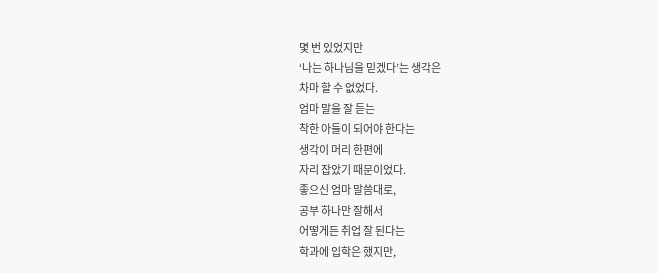몇 번 있었지만
‘나는 하나님을 믿겠다’는 생각은
차마 할 수 없었다.
엄마 말을 잘 듣는
착한 아들이 되어야 한다는
생각이 머리 한편에
자리 잡았기 때문이었다.
좋으신 엄마 말씀대로,
공부 하나만 잘해서
어떻게든 취업 잘 된다는
학과에 입학은 했지만,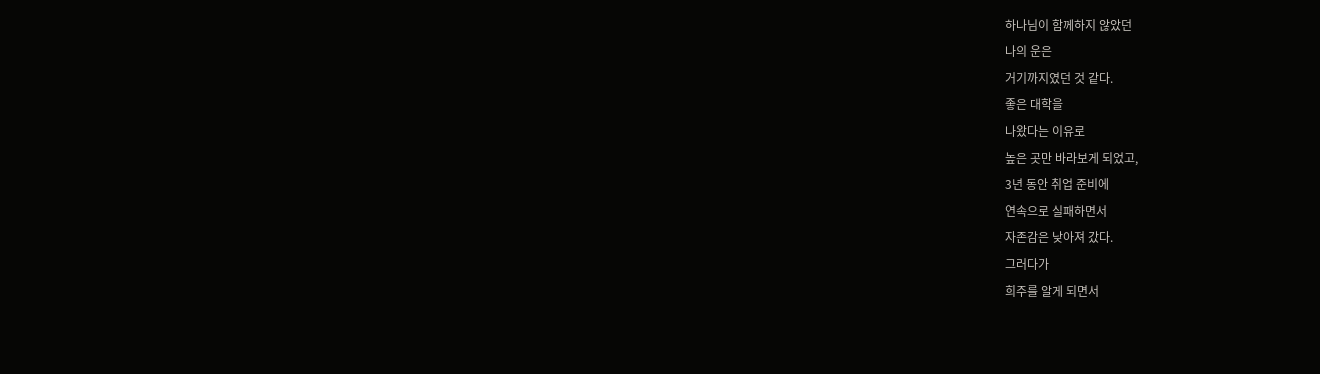하나님이 함께하지 않았던
나의 운은
거기까지였던 것 같다.
좋은 대학을
나왔다는 이유로
높은 곳만 바라보게 되었고,
3년 동안 취업 준비에
연속으로 실패하면서
자존감은 낮아져 갔다.
그러다가
희주를 알게 되면서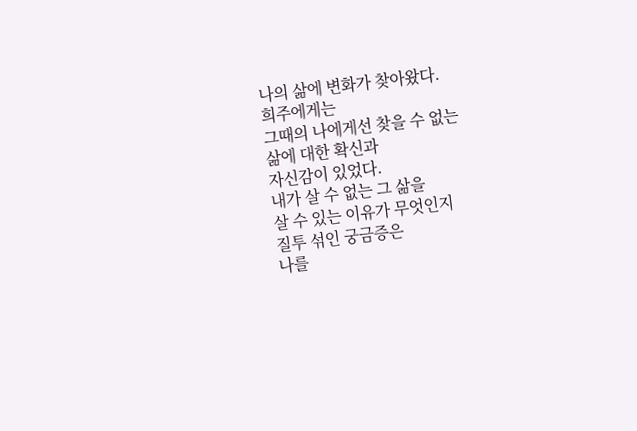나의 삶에 변화가 찾아왔다.
희주에게는
그때의 나에게선 찾을 수 없는
삶에 대한 확신과
자신감이 있었다.
내가 살 수 없는 그 삶을
살 수 있는 이유가 무엇인지
질투 섞인 궁금증은
나를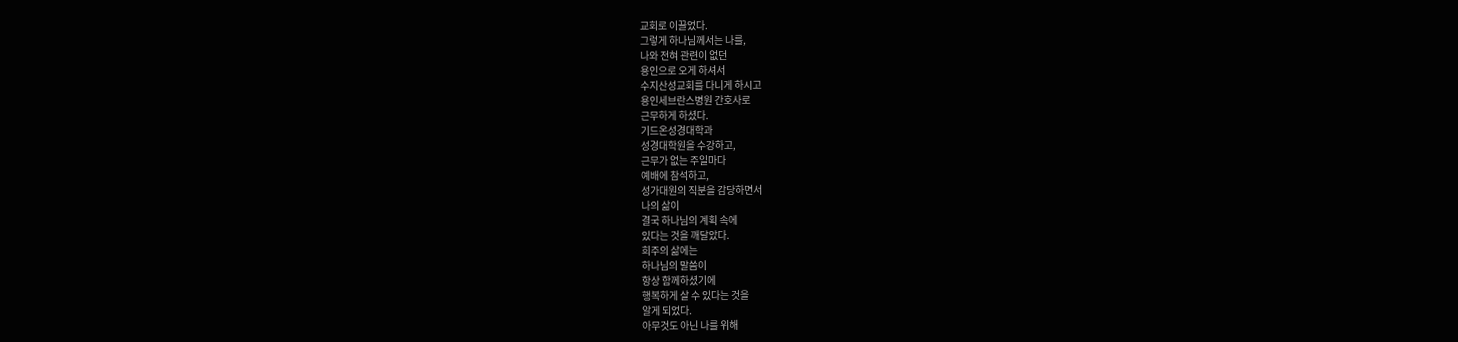교회로 이끌었다.
그렇게 하나님께서는 나를,
나와 전혀 관련이 없던
용인으로 오게 하셔서
수지산성교회를 다니게 하시고
용인세브란스병원 간호사로
근무하게 하셨다.
기드온성경대학과
성경대학원을 수강하고,
근무가 없는 주일마다
예배에 참석하고,
성가대원의 직분을 감당하면서
나의 삶이
결국 하나님의 계획 속에
있다는 것을 깨달았다.
희주의 삶에는
하나님의 말씀이
항상 함께하셨기에
행복하게 살 수 있다는 것을
알게 되었다.
아무것도 아닌 나를 위해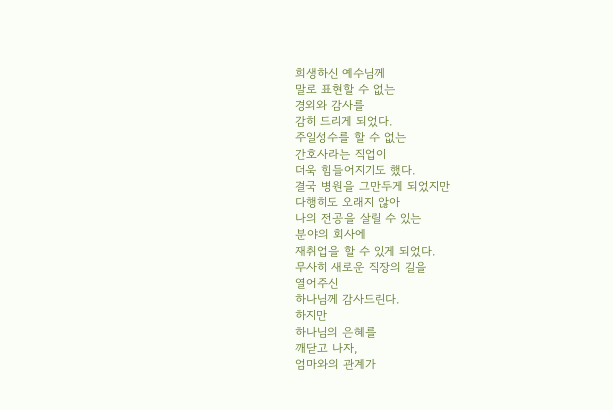희생하신 예수님께
말로 표현할 수 없는
경외와 감사를
감히 드리게 되었다.
주일성수를 할 수 없는
간호사라는 직업이
더욱 힘들어지기도 했다.
결국 병원을 그만두게 되었지만
다행히도 오래지 않아
나의 전공을 살릴 수 있는
분야의 회사에
재취업을 할 수 있게 되었다.
무사히 새로운 직장의 길을
열어주신
하나님께 감사드린다.
하지만
하나님의 은혜를
깨닫고 나자,
엄마와의 관계가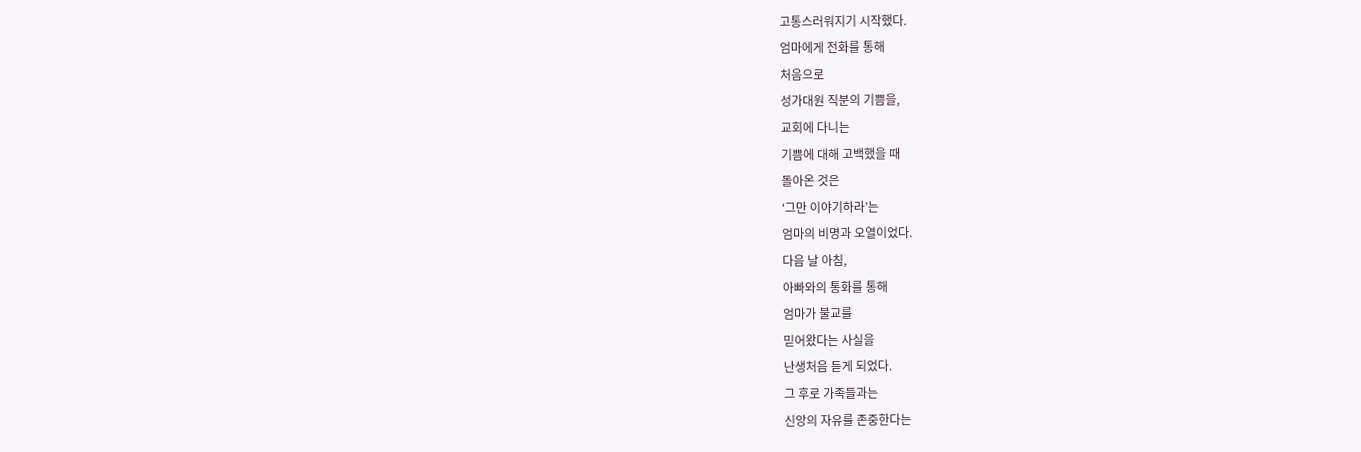고통스러워지기 시작했다.
엄마에게 전화를 통해
처음으로
성가대원 직분의 기쁨을,
교회에 다니는
기쁨에 대해 고백했을 때
돌아온 것은
‘그만 이야기하라’는
엄마의 비명과 오열이었다.
다음 날 아침,
아빠와의 통화를 통해
엄마가 불교를
믿어왔다는 사실을
난생처음 듣게 되었다.
그 후로 가족들과는
신앙의 자유를 존중한다는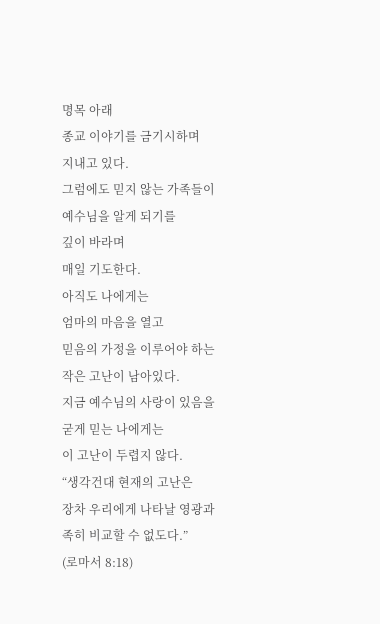명목 아래
종교 이야기를 금기시하며
지내고 있다.
그럼에도 믿지 않는 가족들이
예수님을 알게 되기를
깊이 바라며
매일 기도한다.
아직도 나에게는
엄마의 마음을 열고
믿음의 가정을 이루어야 하는
작은 고난이 남아있다.
지금 예수님의 사랑이 있음을
굳게 믿는 나에게는
이 고난이 두렵지 않다.
“생각건대 현재의 고난은
장차 우리에게 나타날 영광과
족히 비교할 수 없도다.”
(로마서 8:18)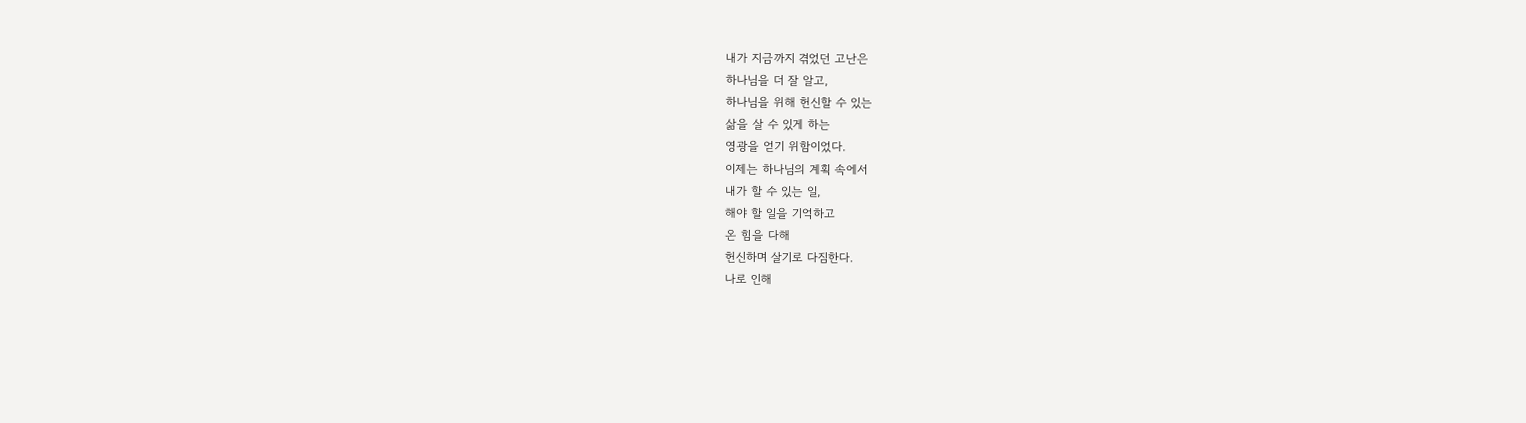내가 지금까지 겪었던 고난은
하나님을 더 잘 알고,
하나님을 위해 헌신할 수 있는
삶을 살 수 있게 하는
영광을 얻기 위함이었다.
이제는 하나님의 계획 속에서
내가 할 수 있는 일,
해야 할 일을 기억하고
온 힘을 다해
헌신하며 살기로 다짐한다.
나로 인해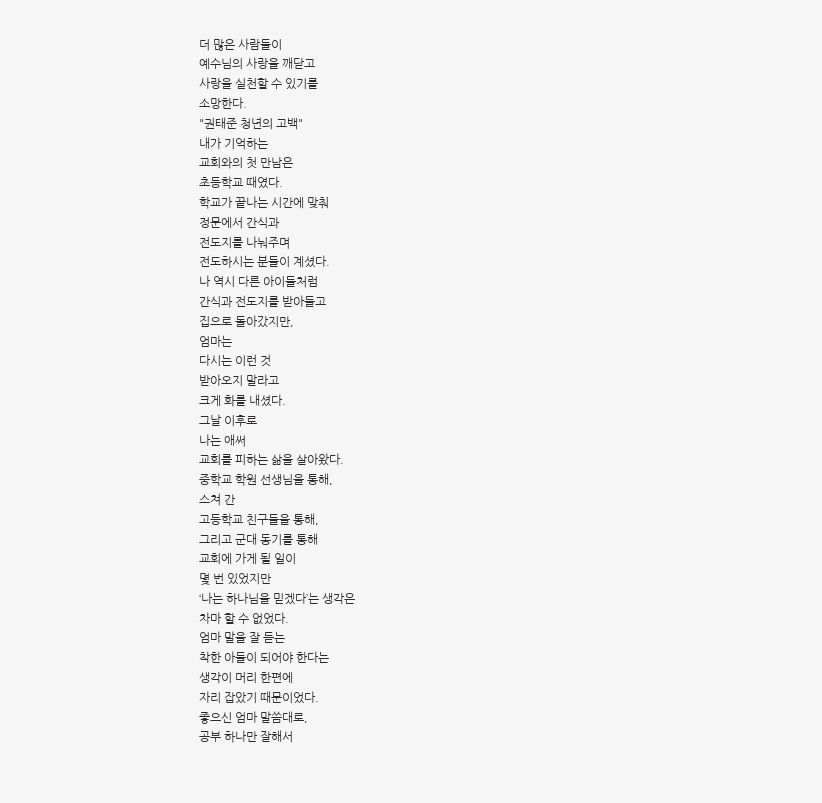더 많은 사람들이
예수님의 사랑을 깨닫고
사랑을 실천할 수 있기를
소망한다.
"권태준 청년의 고백"
내가 기억하는
교회와의 첫 만남은
초등학교 때였다.
학교가 끝나는 시간에 맞춰
정문에서 간식과
전도지를 나눠주며
전도하시는 분들이 계셨다.
나 역시 다른 아이들처럼
간식과 전도지를 받아들고
집으로 돌아갔지만,
엄마는
다시는 이런 것
받아오지 말라고
크게 화를 내셨다.
그날 이후로
나는 애써
교회를 피하는 삶을 살아왔다.
중학교 학원 선생님을 통해,
스쳐 간
고등학교 친구들을 통해,
그리고 군대 동기를 통해
교회에 가게 될 일이
몇 번 있었지만
‘나는 하나님을 믿겠다’는 생각은
차마 할 수 없었다.
엄마 말을 잘 듣는
착한 아들이 되어야 한다는
생각이 머리 한편에
자리 잡았기 때문이었다.
좋으신 엄마 말씀대로,
공부 하나만 잘해서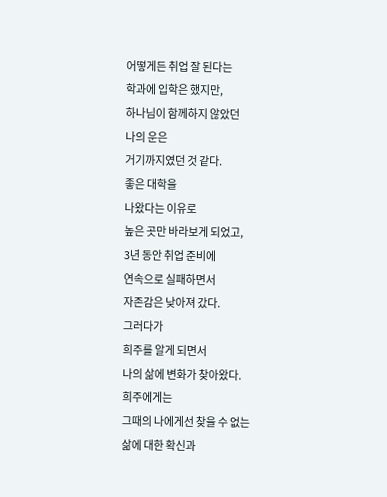어떻게든 취업 잘 된다는
학과에 입학은 했지만,
하나님이 함께하지 않았던
나의 운은
거기까지였던 것 같다.
좋은 대학을
나왔다는 이유로
높은 곳만 바라보게 되었고,
3년 동안 취업 준비에
연속으로 실패하면서
자존감은 낮아져 갔다.
그러다가
희주를 알게 되면서
나의 삶에 변화가 찾아왔다.
희주에게는
그때의 나에게선 찾을 수 없는
삶에 대한 확신과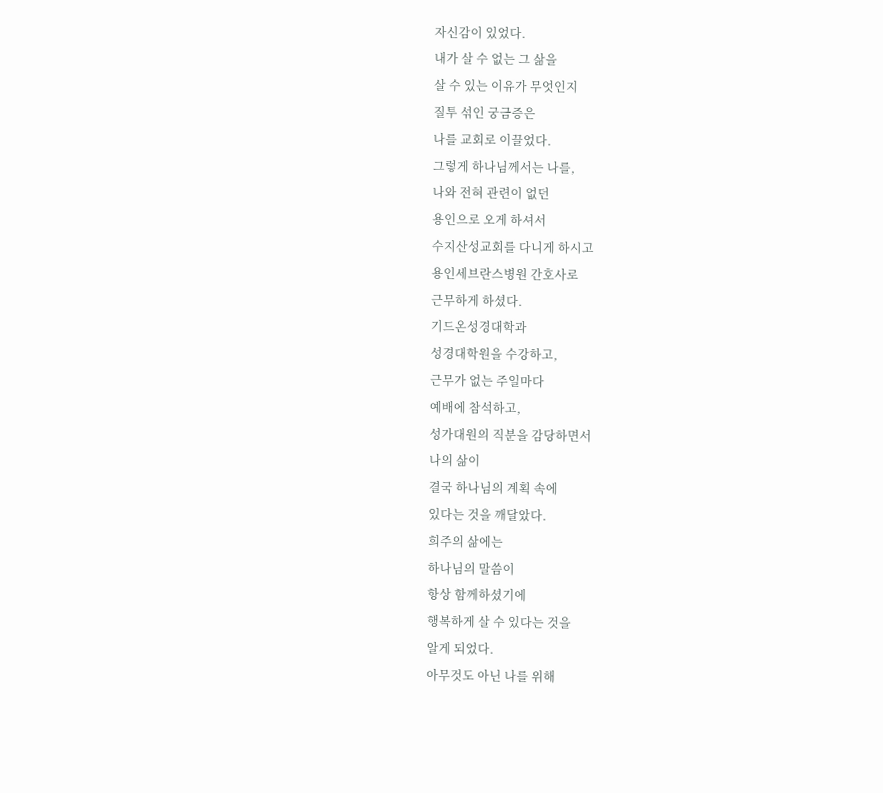자신감이 있었다.
내가 살 수 없는 그 삶을
살 수 있는 이유가 무엇인지
질투 섞인 궁금증은
나를 교회로 이끌었다.
그렇게 하나님께서는 나를,
나와 전혀 관련이 없던
용인으로 오게 하셔서
수지산성교회를 다니게 하시고
용인세브란스병원 간호사로
근무하게 하셨다.
기드온성경대학과
성경대학원을 수강하고,
근무가 없는 주일마다
예배에 참석하고,
성가대원의 직분을 감당하면서
나의 삶이
결국 하나님의 계획 속에
있다는 것을 깨달았다.
희주의 삶에는
하나님의 말씀이
항상 함께하셨기에
행복하게 살 수 있다는 것을
알게 되었다.
아무것도 아닌 나를 위해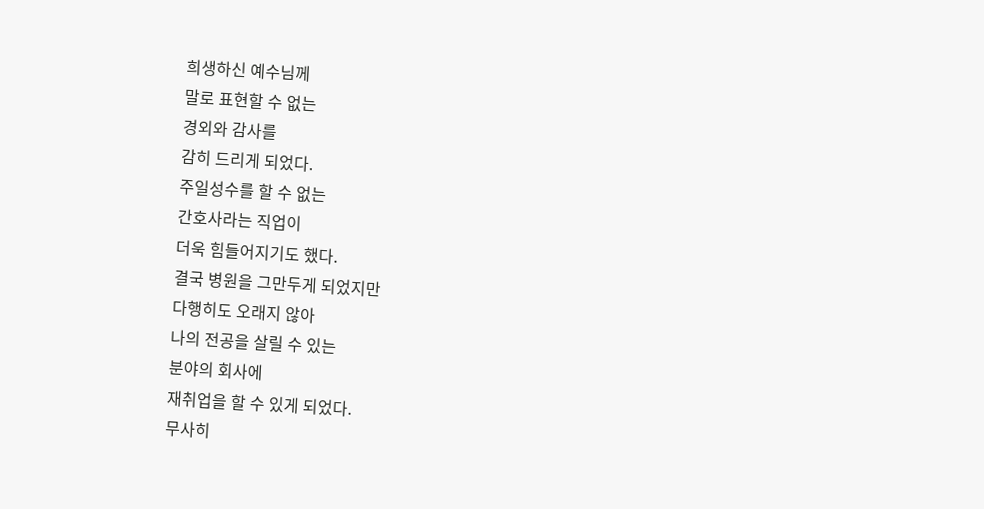희생하신 예수님께
말로 표현할 수 없는
경외와 감사를
감히 드리게 되었다.
주일성수를 할 수 없는
간호사라는 직업이
더욱 힘들어지기도 했다.
결국 병원을 그만두게 되었지만
다행히도 오래지 않아
나의 전공을 살릴 수 있는
분야의 회사에
재취업을 할 수 있게 되었다.
무사히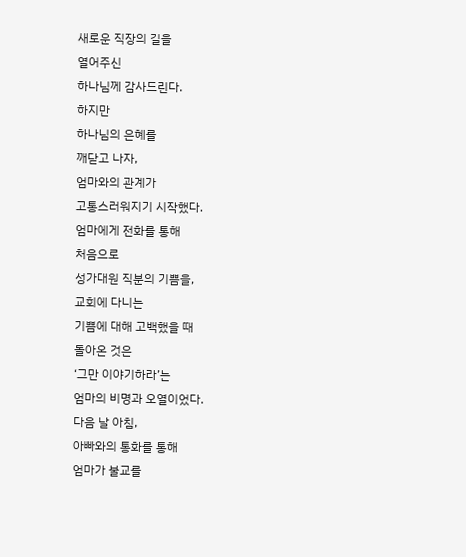새로운 직장의 길을
열어주신
하나님께 감사드린다.
하지만
하나님의 은혜를
깨닫고 나자,
엄마와의 관계가
고통스러워지기 시작했다.
엄마에게 전화를 통해
처음으로
성가대원 직분의 기쁨을,
교회에 다니는
기쁨에 대해 고백했을 때
돌아온 것은
‘그만 이야기하라’는
엄마의 비명과 오열이었다.
다음 날 아침,
아빠와의 통화를 통해
엄마가 불교를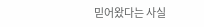믿어왔다는 사실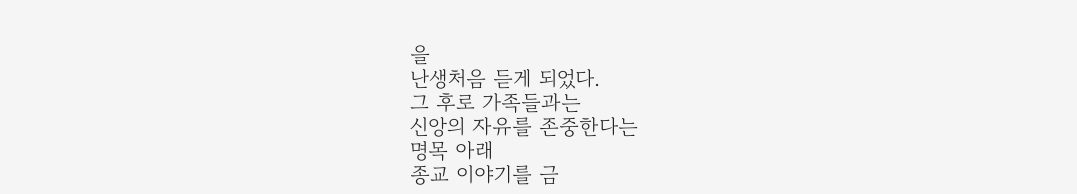을
난생처음 듣게 되었다.
그 후로 가족들과는
신앙의 자유를 존중한다는
명목 아래
종교 이야기를 금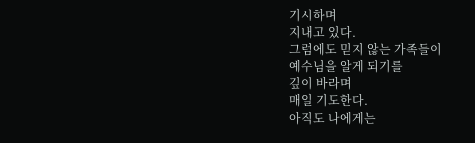기시하며
지내고 있다.
그럼에도 믿지 않는 가족들이
예수님을 알게 되기를
깊이 바라며
매일 기도한다.
아직도 나에게는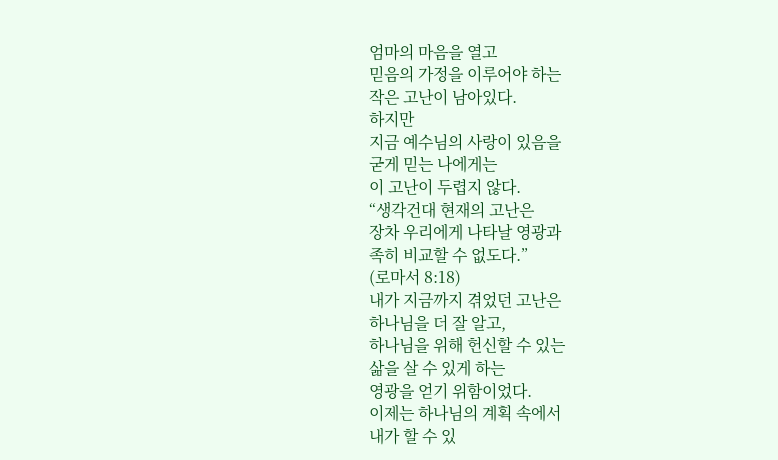엄마의 마음을 열고
믿음의 가정을 이루어야 하는
작은 고난이 남아있다.
하지만
지금 예수님의 사랑이 있음을
굳게 믿는 나에게는
이 고난이 두렵지 않다.
“생각건대 현재의 고난은
장차 우리에게 나타날 영광과
족히 비교할 수 없도다.”
(로마서 8:18)
내가 지금까지 겪었던 고난은
하나님을 더 잘 알고,
하나님을 위해 헌신할 수 있는
삶을 살 수 있게 하는
영광을 얻기 위함이었다.
이제는 하나님의 계획 속에서
내가 할 수 있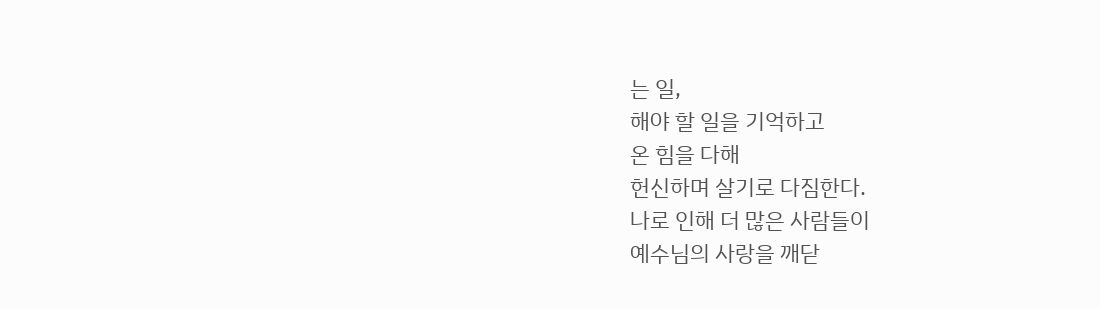는 일,
해야 할 일을 기억하고
온 힘을 다해
헌신하며 살기로 다짐한다.
나로 인해 더 많은 사람들이
예수님의 사랑을 깨닫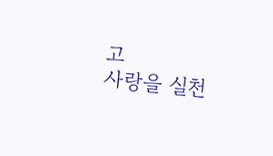고
사랑을 실천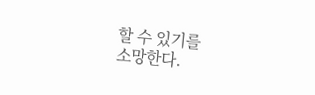할 수 있기를
소망한다.